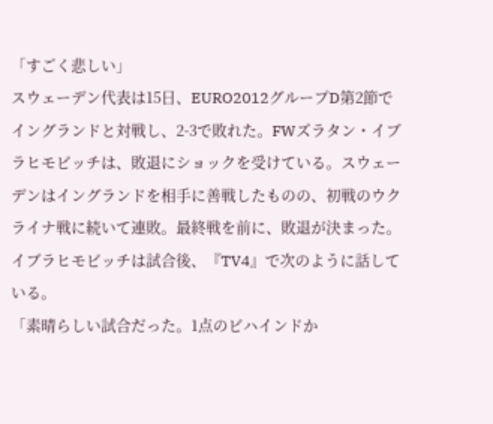「すごく悲しい」
スウェーデン代表は15日、EURO2012グループD第2節でイングランドと対戦し、2-3で敗れた。FWズラタン・イブラヒモビッチは、敗退にショックを受けている。スウェーデンはイングランドを相手に善戦したものの、初戦のウクライナ戦に続いて連敗。最終戦を前に、敗退が決まった。
イブラヒモビッチは試合後、『TV4』で次のように話している。
「素晴らしい試合だった。1点のビハインドか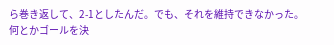ら巻き返して、2-1としたんだ。でも、それを維持できなかった。何とかゴールを決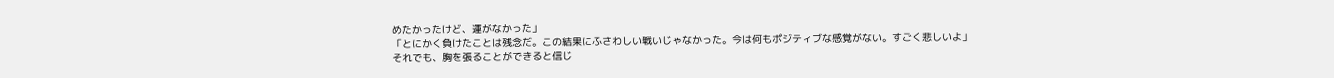めたかったけど、運がなかった」
「とにかく負けたことは残念だ。この結果にふさわしい戦いじゃなかった。今は何もポジティブな感覚がない。すごく悲しいよ」
それでも、胸を張ることができると信じ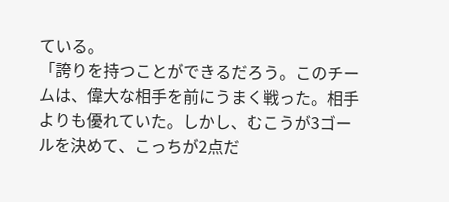ている。
「誇りを持つことができるだろう。このチームは、偉大な相手を前にうまく戦った。相手よりも優れていた。しかし、むこうが3ゴールを決めて、こっちが2点だ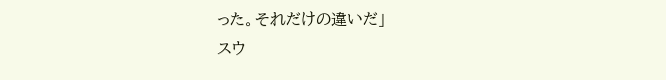った。それだけの違いだ」
スウ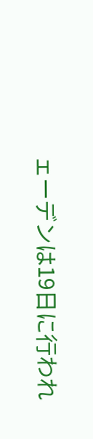ェーデンは19日に行われ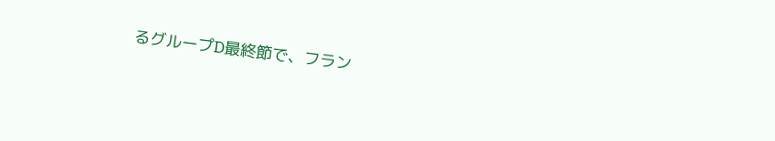るグループD最終節で、フラン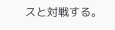スと対戦する。